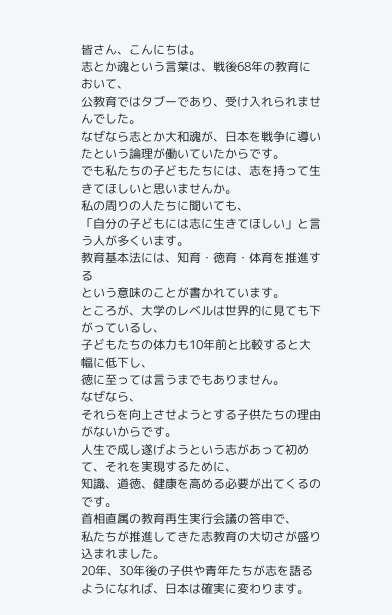皆さん、こんにちは。
志とか魂という言葉は、戦後68年の教育において、
公教育ではタブーであり、受け入れられませんでした。
なぜなら志とか大和魂が、日本を戦争に導いたという論理が働いていたからです。
でも私たちの子どもたちには、志を持って生きてほしいと思いませんか。
私の周りの人たちに聞いても、
「自分の子どもには志に生きてほしい」と言う人が多くいます。
教育基本法には、知育・徳育・体育を推進する
という意味のことが書かれています。
ところが、大学のレベルは世界的に見ても下がっているし、
子どもたちの体力も10年前と比較すると大幅に低下し、
徳に至っては言うまでもありません。
なぜなら、
それらを向上させようとする子供たちの理由がないからです。
人生で成し遂げようという志があって初めて、それを実現するために、
知識、道徳、健康を高める必要が出てくるのです。
首相直属の教育再生実行会議の答申で、
私たちが推進してきた志教育の大切さが盛り込まれました。
20年、30年後の子供や青年たちが志を語るようになれば、日本は確実に変わります。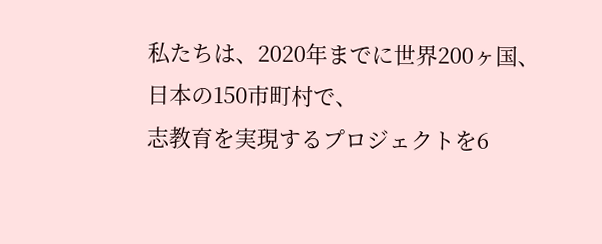私たちは、2020年までに世界200ヶ国、日本の150市町村で、
志教育を実現するプロジェクトを6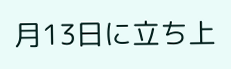月13日に立ち上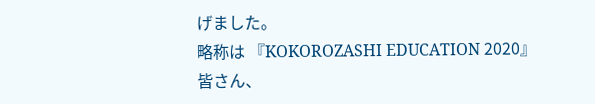げました。
略称は 『KOKOROZASHI EDUCATION 2020』
皆さん、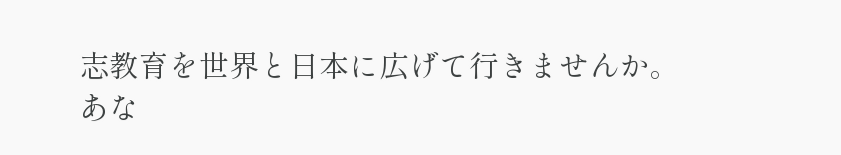志教育を世界と日本に広げて行きませんか。
あな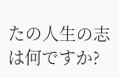たの人生の志は何ですか?